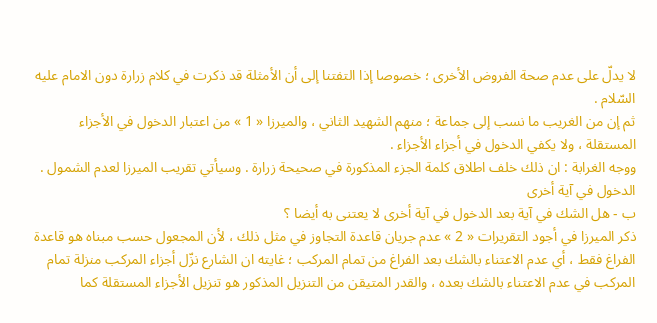لا يدلّ على عدم صحة الفروض الأخرى ؛ خصوصا إذا التفتنا إلى أن الأمثلة قد ذكرت في كلام زرارة دون الامام عليه السّلام .
ثم إن من الغريب ما نسب إلى جماعة ؛ منهم الشهيد الثاني ، والميرزا « 1 » من اعتبار الدخول في الأجزاء المستقلة ، ولا يكفي الدخول في أجزاء الأجزاء .
ووجه الغرابة : ان ذلك خلف اطلاق كلمة الجزء المذكورة في صحيحة زرارة . وسيأتي تقريب الميرزا لعدم الشمول .
الدخول في آية أخرى
ب - هل الشك في آية بعد الدخول في آية أخرى لا يعتنى به أيضا ؟
ذكر الميرزا في أجود التقريرات « 2 » عدم جريان قاعدة التجاوز في مثل ذلك ، لأن المجعول حسب مبناه هو قاعدة الفراغ فقط ، أي عدم الاعتناء بالشك بعد الفراغ من تمام المركب ؛ غايته ان الشارع نزّل أجزاء المركب منزلة تمام المركب في عدم الاعتناء بالشك بعده ، والقدر المتيقن من التنزيل المذكور هو تنزيل الأجزاء المستقلة كما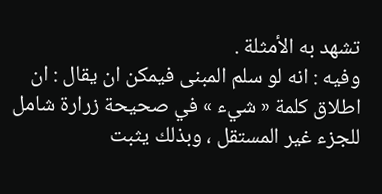تشهد به الأمثلة .
وفيه : انه لو سلم المبنى فيمكن ان يقال : ان اطلاق كلمة « شيء » في صحيحة زرارة شامل للجزء غير المستقل ، وبذلك يثبت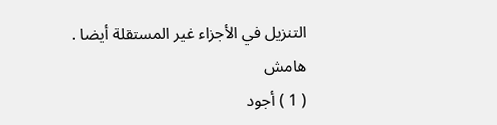التنزيل في الأجزاء غير المستقلة أيضا .
هامش
( 1 ) أجود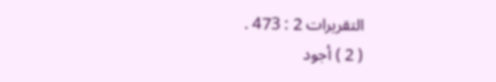التقريرات 2 : 473 .
( 2 ) أجود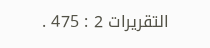التقريرات 2 : 475 .